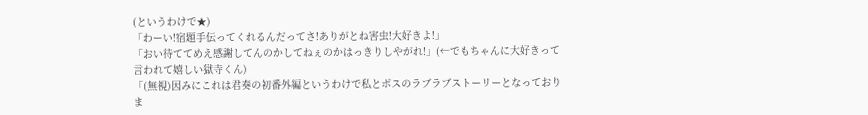(というわけで★)
「わーい!宿題手伝ってくれるんだってさ!ありがとね害虫!大好きよ!」
「おい待ててめえ感謝してんのかしてねぇのかはっきりしやがれ!」(←でもちゃんに大好きって言われて嬉しい獄寺くん)
「(無視)因みにこれは君奏の初番外編というわけで私とボスのラブラブストーリーとなっておりま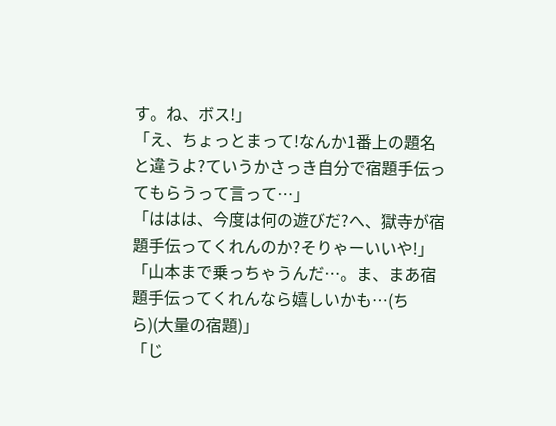す。ね、ボス!」
「え、ちょっとまって!なんか1番上の題名と違うよ?ていうかさっき自分で宿題手伝ってもらうって言って…」
「ははは、今度は何の遊びだ?へ、獄寺が宿題手伝ってくれんのか?そりゃーいいや!」
「山本まで乗っちゃうんだ…。ま、まあ宿題手伝ってくれんなら嬉しいかも…(ちら)(大量の宿題)」
「じ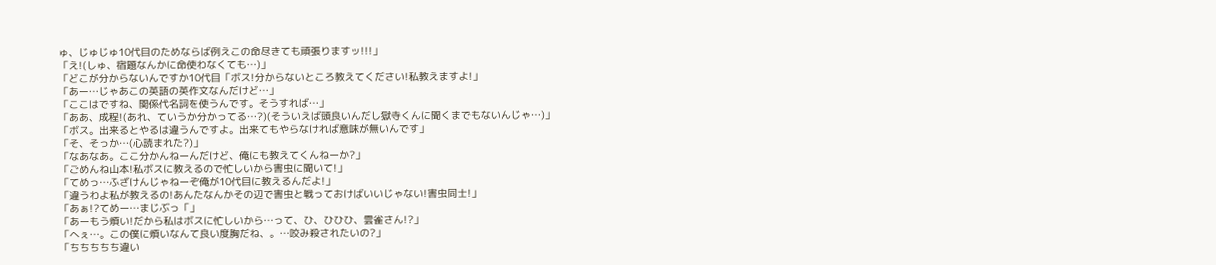ゅ、じゅじゅ10代目のためならば例えこの命尽きても頑張りますッ!!!」
「え!(しゅ、宿題なんかに命使わなくても…)」
「どこが分からないんですか10代目「ボス!分からないところ教えてください!私教えますよ!」
「あー…じゃあこの英語の英作文なんだけど…」
「ここはですね、関係代名詞を使うんです。そうすれば…」
「ああ、成程!(あれ、ていうか分かってる…?)(そういえば頭良いんだし獄寺くんに聞くまでもないんじゃ…)」
「ボス。出来るとやるは違うんですよ。出来てもやらなければ意味が無いんです」
「そ、そっか…(心読まれた?)」
「なあなあ。ここ分かんねーんだけど、俺にも教えてくんねーか?」
「ごめんね山本!私ボスに教えるので忙しいから害虫に聞いて!」
「てめっ…ふざけんじゃねーぞ俺が10代目に教えるんだよ!」
「違うわよ私が教えるの!あんたなんかその辺で害虫と戦っておけばいいじゃない!害虫同士!」
「あぁ!?てめー…まじぶっ「」
「あーもう煩い!だから私はボスに忙しいから…って、ひ、ひひひ、雲雀さん!?」
「へぇ…。この僕に煩いなんて良い度胸だね、。…咬み殺されたいの?」
「ちちちちち違い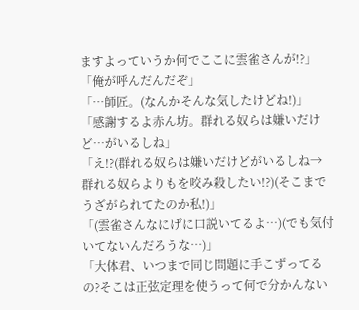ますよっていうか何でここに雲雀さんが!?」
「俺が呼んだんだぞ」
「…師匠。(なんかそんな気したけどね!)」
「感謝するよ赤ん坊。群れる奴らは嫌いだけど…がいるしね」
「え!?(群れる奴らは嫌いだけどがいるしね→群れる奴らよりもを咬み殺したい!?)(そこまでうざがられてたのか私!)」
「(雲雀さんなにげに口説いてるよ…)(でも気付いてないんだろうな…)」
「大体君、いつまで同じ問題に手こずってるの?そこは正弦定理を使うって何で分かんない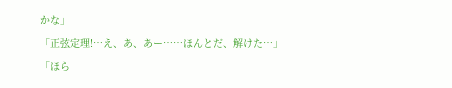かな」
「正弦定理!…え、あ、あー……ほんとだ、解けた…」
「ほら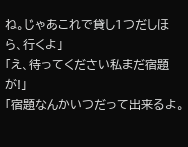ね。じゃあこれで貸し1つだしほら、行くよ」
「え、待ってください私まだ宿題が!」
「宿題なんかいつだって出来るよ。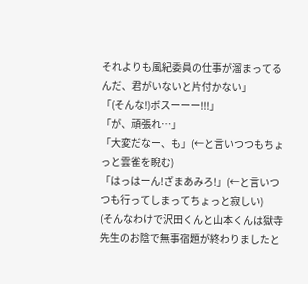それよりも風紀委員の仕事が溜まってるんだ、君がいないと片付かない」
「(そんな!)ボスーーー!!!」
「が、頑張れ…」
「大変だなー、も」(←と言いつつもちょっと雲雀を睨む)
「はっはーん!ざまあみろ!」(←と言いつつも行ってしまってちょっと寂しい)
(そんなわけで沢田くんと山本くんは獄寺先生のお陰で無事宿題が終わりましたと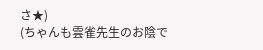さ★)
(ちゃんも雲雀先生のお陰で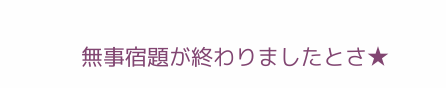無事宿題が終わりましたとさ★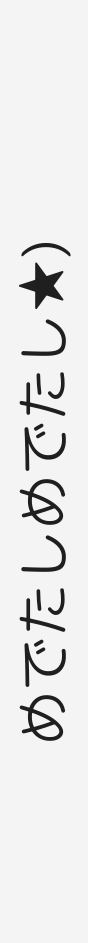めでたしめでたし★)